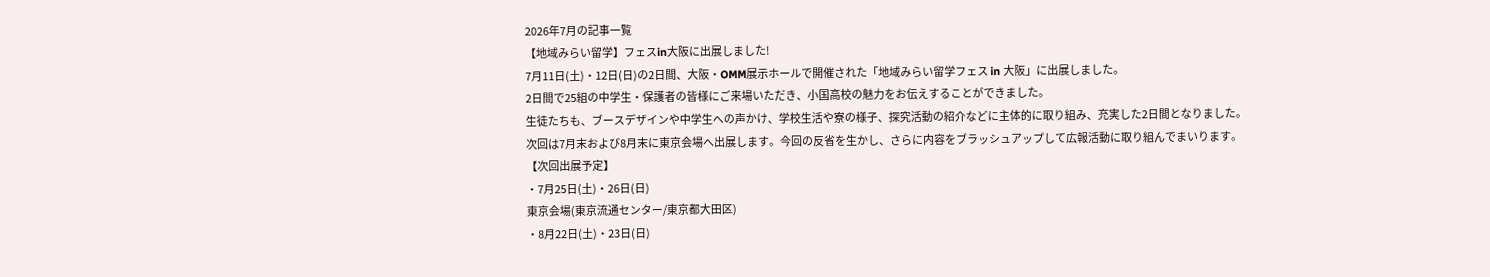2026年7月の記事一覧
【地域みらい留学】フェスin大阪に出展しました!
7月11日(土)・12日(日)の2日間、大阪・OMM展示ホールで開催された「地域みらい留学フェス in 大阪」に出展しました。
2日間で25組の中学生・保護者の皆様にご来場いただき、小国高校の魅力をお伝えすることができました。
生徒たちも、ブースデザインや中学生への声かけ、学校生活や寮の様子、探究活動の紹介などに主体的に取り組み、充実した2日間となりました。
次回は7月末および8月末に東京会場へ出展します。今回の反省を生かし、さらに内容をブラッシュアップして広報活動に取り組んでまいります。
【次回出展予定】
・7月25日(土)・26日(日)
東京会場(東京流通センター/東京都大田区)
・8月22日(土)・23日(日)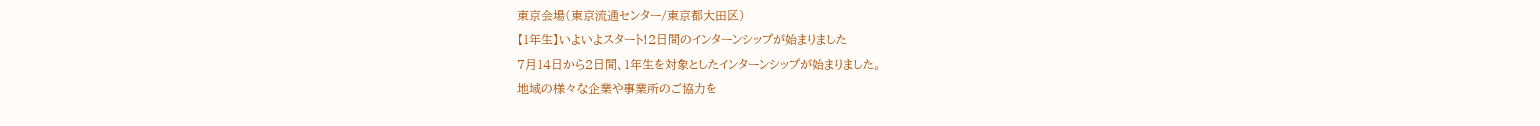東京会場(東京流通センター/東京都大田区)
【1年生】いよいよスタート!2日間のインターンシップが始まりました
7月14日から2日間、1年生を対象としたインターンシップが始まりました。
地域の様々な企業や事業所のご協力を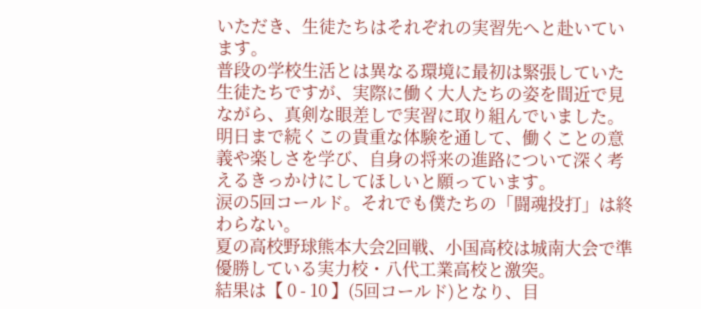いただき、生徒たちはそれぞれの実習先へと赴いています。
普段の学校生活とは異なる環境に最初は緊張していた生徒たちですが、実際に働く大人たちの姿を間近で見ながら、真剣な眼差しで実習に取り組んでいました。
明日まで続くこの貴重な体験を通して、働くことの意義や楽しさを学び、自身の将来の進路について深く考えるきっかけにしてほしいと願っています。
涙の5回コールド。それでも僕たちの「闘魂投打」は終わらない。
夏の高校野球熊本大会2回戦、小国高校は城南大会で準優勝している実力校・八代工業高校と激突。
結果は【 0 - 10 】(5回コールド)となり、目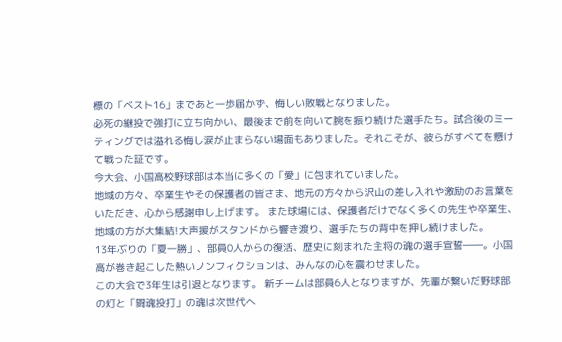標の「ベスト16」まであと一歩届かず、悔しい敗戦となりました。
必死の継投で強打に立ち向かい、最後まで前を向いて腕を振り続けた選手たち。試合後のミーティングでは溢れる悔し涙が止まらない場面もありました。それこそが、彼らがすべてを懸けて戦った証です。
今大会、小国高校野球部は本当に多くの「愛」に包まれていました。
地域の方々、卒業生やその保護者の皆さま、地元の方々から沢山の差し入れや激励のお言葉をいただき、心から感謝申し上げます。 また球場には、保護者だけでなく多くの先生や卒業生、地域の方が大集結!大声援がスタンドから響き渡り、選手たちの背中を押し続けました。
13年ぶりの「夏一勝」、部員0人からの復活、歴史に刻まれた主将の魂の選手宣誓――。小国高が巻き起こした熱いノンフィクションは、みんなの心を震わせました。
この大会で3年生は引退となります。 新チームは部員6人となりますが、先輩が繋いだ野球部の灯と「闘魂投打」の魂は次世代へ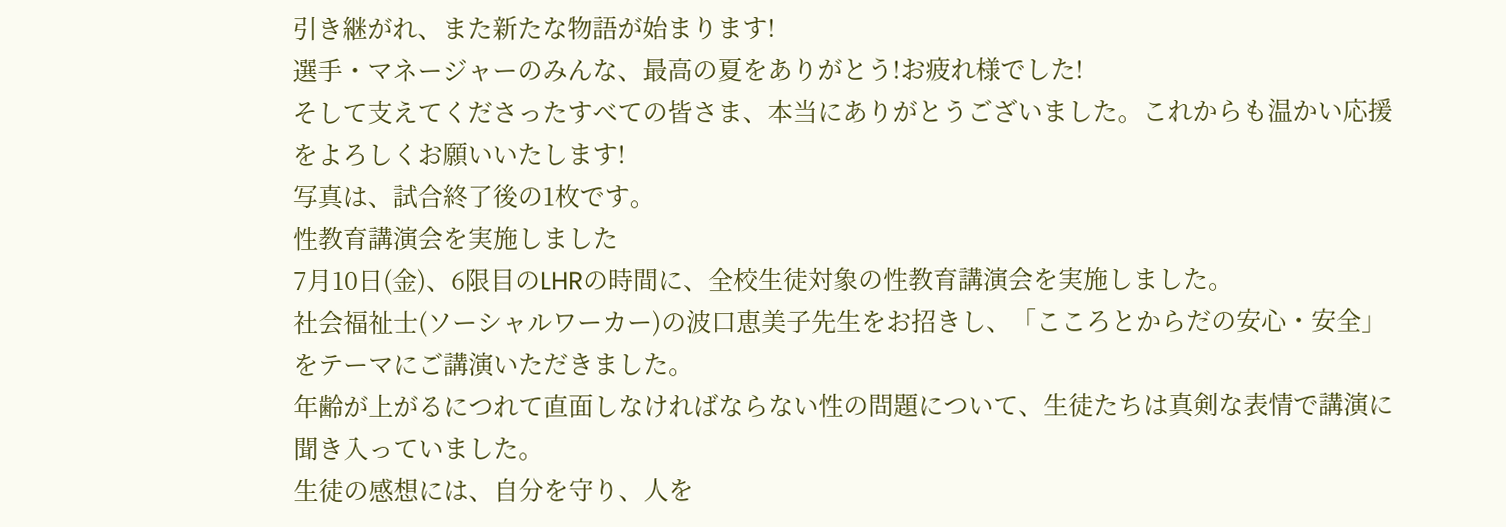引き継がれ、また新たな物語が始まります!
選手・マネージャーのみんな、最高の夏をありがとう!お疲れ様でした!
そして支えてくださったすべての皆さま、本当にありがとうございました。これからも温かい応援をよろしくお願いいたします!
写真は、試合終了後の1枚です。
性教育講演会を実施しました
7月10日(金)、6限目のLHRの時間に、全校生徒対象の性教育講演会を実施しました。
社会福祉士(ソーシャルワーカー)の波口恵美子先生をお招きし、「こころとからだの安心・安全」をテーマにご講演いただきました。
年齢が上がるにつれて直面しなければならない性の問題について、生徒たちは真剣な表情で講演に聞き入っていました。
生徒の感想には、自分を守り、人を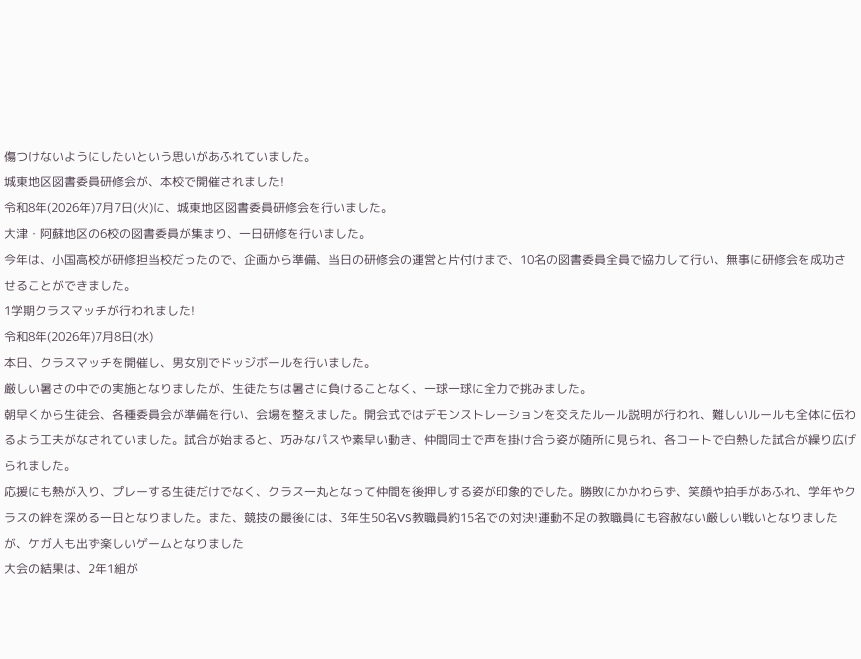傷つけないようにしたいという思いがあふれていました。
城東地区図書委員研修会が、本校で開催されました!
令和8年(2026年)7月7日(火)に、城東地区図書委員研修会を行いました。
大津・阿蘇地区の6校の図書委員が集まり、一日研修を行いました。
今年は、小国高校が研修担当校だったので、企画から準備、当日の研修会の運営と片付けまで、10名の図書委員全員で協力して行い、無事に研修会を成功させることができました。
1学期クラスマッチが行われました!
令和8年(2026年)7月8日(水)
本日、クラスマッチを開催し、男女別でドッジボールを行いました。
厳しい暑さの中での実施となりましたが、生徒たちは暑さに負けることなく、一球一球に全力で挑みました。
朝早くから生徒会、各種委員会が準備を行い、会場を整えました。開会式ではデモンストレーションを交えたルール説明が行われ、難しいルールも全体に伝わるよう工夫がなされていました。試合が始まると、巧みなパスや素早い動き、仲間同士で声を掛け合う姿が随所に見られ、各コートで白熱した試合が繰り広げられました。
応援にも熱が入り、プレーする生徒だけでなく、クラス一丸となって仲間を後押しする姿が印象的でした。勝敗にかかわらず、笑顔や拍手があふれ、学年やクラスの絆を深める一日となりました。また、競技の最後には、3年生50名VS教職員約15名での対決!運動不足の教職員にも容赦ない厳しい戦いとなりましたが、ケガ人も出ず楽しいゲームとなりました
大会の結果は、2年1組が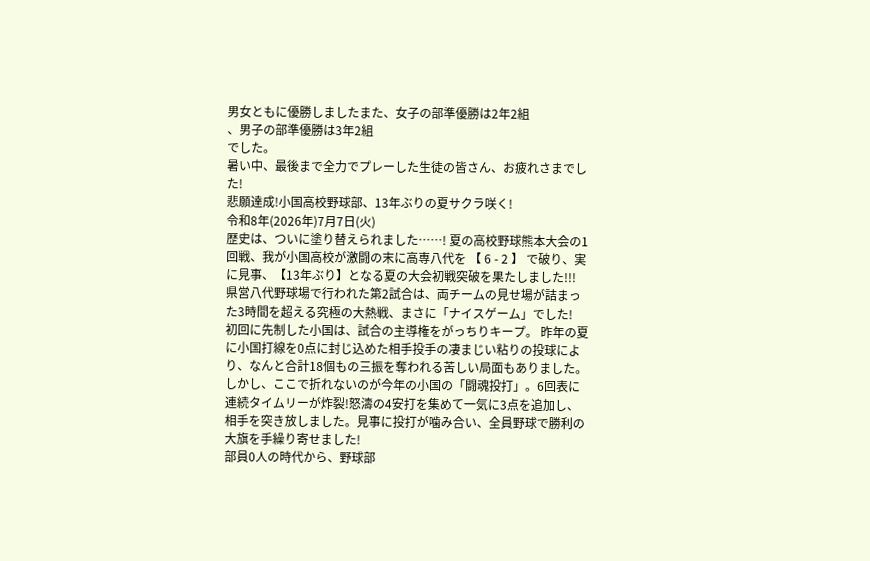男女ともに優勝しましたまた、女子の部準優勝は2年2組
、男子の部準優勝は3年2組
でした。
暑い中、最後まで全力でプレーした生徒の皆さん、お疲れさまでした!
悲願達成!小国高校野球部、13年ぶりの夏サクラ咲く!
令和8年(2026年)7月7日(火)
歴史は、ついに塗り替えられました……! 夏の高校野球熊本大会の1回戦、我が小国高校が激闘の末に高専八代を 【 6 - 2 】 で破り、実に見事、【13年ぶり】となる夏の大会初戦突破を果たしました!!!
県営八代野球場で行われた第2試合は、両チームの見せ場が詰まった3時間を超える究極の大熱戦、まさに「ナイスゲーム」でした!
初回に先制した小国は、試合の主導権をがっちりキープ。 昨年の夏に小国打線を0点に封じ込めた相手投手の凄まじい粘りの投球により、なんと合計18個もの三振を奪われる苦しい局面もありました。しかし、ここで折れないのが今年の小国の「闘魂投打」。6回表に連続タイムリーが炸裂!怒濤の4安打を集めて一気に3点を追加し、相手を突き放しました。見事に投打が噛み合い、全員野球で勝利の大旗を手繰り寄せました!
部員0人の時代から、野球部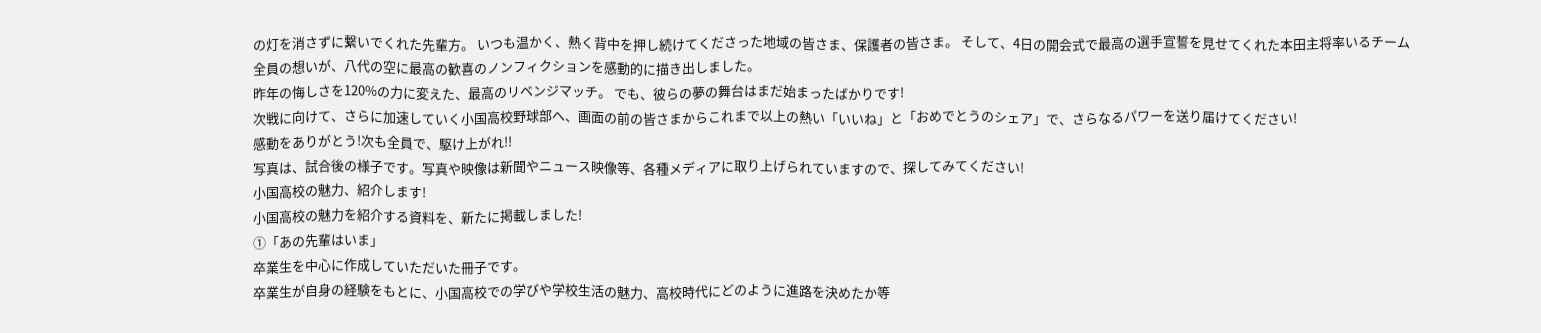の灯を消さずに繋いでくれた先輩方。 いつも温かく、熱く背中を押し続けてくださった地域の皆さま、保護者の皆さま。 そして、4日の開会式で最高の選手宣誓を見せてくれた本田主将率いるチーム全員の想いが、八代の空に最高の歓喜のノンフィクションを感動的に描き出しました。
昨年の悔しさを120%の力に変えた、最高のリベンジマッチ。 でも、彼らの夢の舞台はまだ始まったばかりです!
次戦に向けて、さらに加速していく小国高校野球部へ、画面の前の皆さまからこれまで以上の熱い「いいね」と「おめでとうのシェア」で、さらなるパワーを送り届けてください!
感動をありがとう!次も全員で、駆け上がれ!!
写真は、試合後の様子です。写真や映像は新聞やニュース映像等、各種メディアに取り上げられていますので、探してみてください!
小国高校の魅力、紹介します!
小国高校の魅力を紹介する資料を、新たに掲載しました!
①「あの先輩はいま」
卒業生を中心に作成していただいた冊子です。
卒業生が自身の経験をもとに、小国高校での学びや学校生活の魅力、高校時代にどのように進路を決めたか等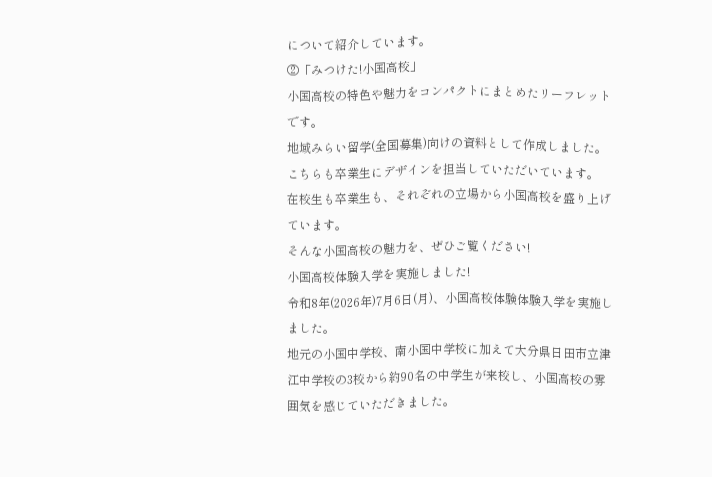について紹介しています。
②「みつけた!小国高校」
小国高校の特色や魅力をコンパクトにまとめたリーフレットです。
地域みらい留学(全国募集)向けの資料として作成しました。こちらも卒業生にデザインを担当していただいています。
在校生も卒業生も、それぞれの立場から小国高校を盛り上げています。
そんな小国高校の魅力を、ぜひご覧ください!
小国高校体験入学を実施しました!
令和8年(2026年)7月6日(月)、小国高校体験体験入学を実施しました。
地元の小国中学校、南小国中学校に加えて大分県日田市立津江中学校の3校から約90名の中学生が来校し、小国高校の雰囲気を感じていただきました。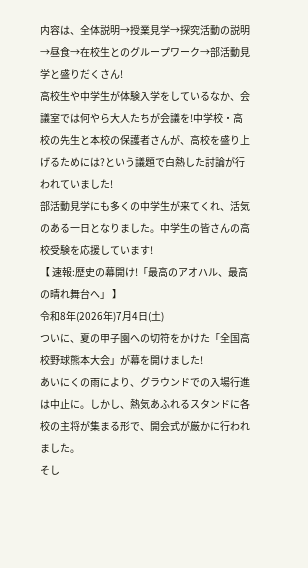内容は、全体説明→授業見学→探究活動の説明→昼食→在校生とのグループワーク→部活動見学と盛りだくさん!
高校生や中学生が体験入学をしているなか、会議室では何やら大人たちが会議を!中学校・高校の先生と本校の保護者さんが、高校を盛り上げるためには?という議題で白熱した討論が行われていました!
部活動見学にも多くの中学生が来てくれ、活気のある一日となりました。中学生の皆さんの高校受験を応援しています!
【 速報:歴史の幕開け!「最高のアオハル、最高の晴れ舞台へ」 】
令和8年(2026年)7月4日(土)
ついに、夏の甲子園への切符をかけた「全国高校野球熊本大会」が幕を開けました!
あいにくの雨により、グラウンドでの入場行進は中止に。しかし、熱気あふれるスタンドに各校の主将が集まる形で、開会式が厳かに行われました。
そし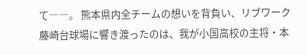て――。 熊本県内全チームの想いを背負い、リブワーク藤崎台球場に響き渡ったのは、我が小国高校の主将・本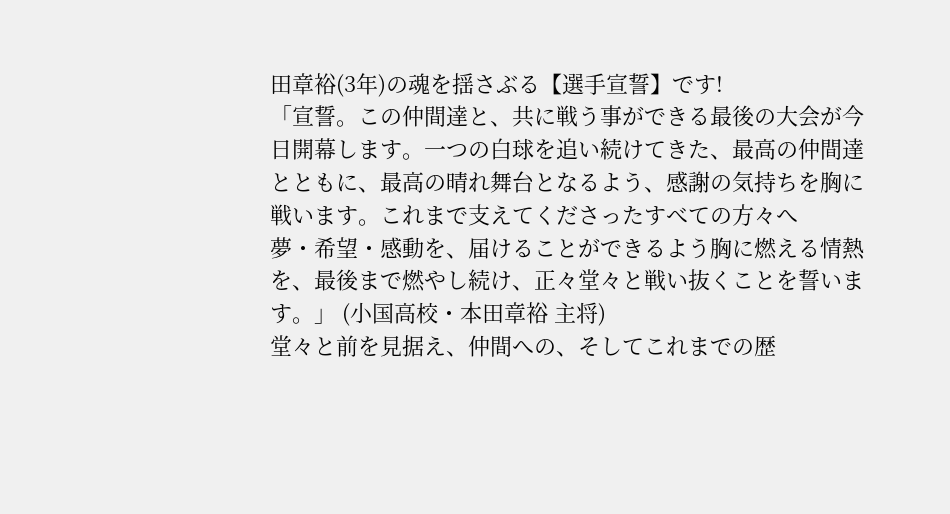田章裕(3年)の魂を揺さぶる【選手宣誓】です!
「宣誓。この仲間達と、共に戦う事ができる最後の大会が今日開幕します。一つの白球を追い続けてきた、最高の仲間達とともに、最高の晴れ舞台となるよう、感謝の気持ちを胸に戦います。これまで支えてくださったすべての方々へ
夢・希望・感動を、届けることができるよう胸に燃える情熱を、最後まで燃やし続け、正々堂々と戦い抜くことを誓います。」 (小国高校・本田章裕 主将)
堂々と前を見据え、仲間への、そしてこれまでの歴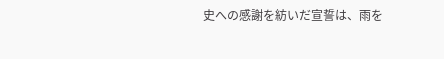史への感謝を紡いだ宣誓は、雨を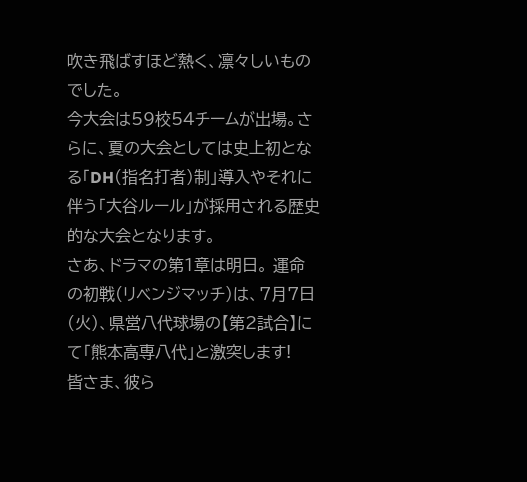吹き飛ばすほど熱く、凛々しいものでした。
今大会は59校54チームが出場。さらに、夏の大会としては史上初となる「DH(指名打者)制」導入やそれに伴う「大谷ルール」が採用される歴史的な大会となります。
さあ、ドラマの第1章は明日。 運命の初戦(リベンジマッチ)は、7月7日(火)、県営八代球場の【第2試合】にて「熊本高専八代」と激突します!
皆さま、彼ら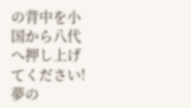の背中を小国から八代へ押し上げてください!
夢の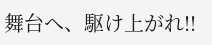舞台へ、駆け上がれ!!